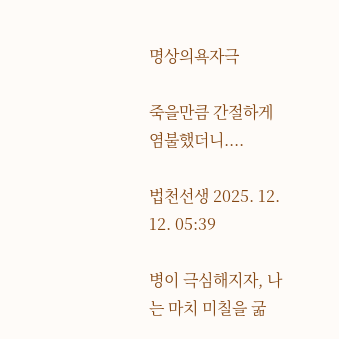명상의욕자극

죽을만큼 간절하게 염불했더니....

법천선생 2025. 12. 12. 05:39

병이 극심해지자, 나는 마치 미칠을 굶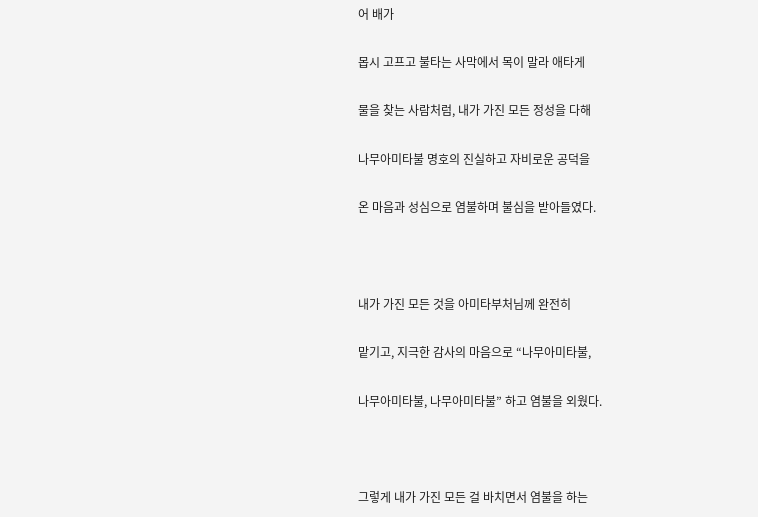어 배가

몹시 고프고 불타는 사막에서 목이 말라 애타게

물을 찾는 사람처럼, 내가 가진 모든 정성을 다해

나무아미타불 명호의 진실하고 자비로운 공덕을

온 마음과 성심으로 염불하며 불심을 받아들였다.



내가 가진 모든 것을 아미타부처님께 완전히

맡기고, 지극한 감사의 마음으로 “나무아미타불,

나무아미타불, 나무아미타불” 하고 염불을 외웠다.



그렇게 내가 가진 모든 걸 바치면서 염불을 하는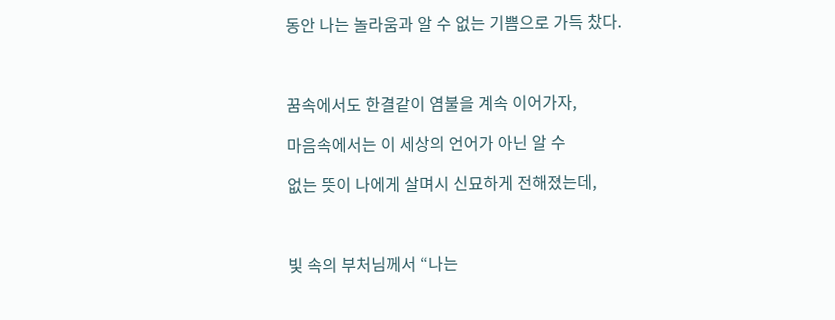동안 나는 놀라움과 알 수 없는 기쁨으로 가득 찼다.



꿈속에서도 한결같이 염불을 계속 이어가자,

마음속에서는 이 세상의 언어가 아닌 알 수

없는 뜻이 나에게 살며시 신묘하게 전해졌는데,



빛 속의 부처님께서 “나는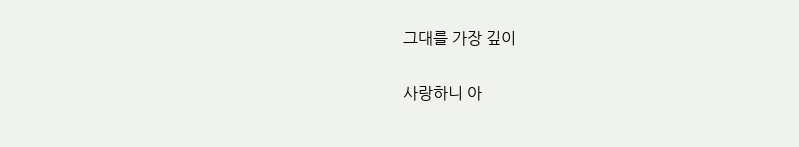그대를 가장 깊이

사랑하니 아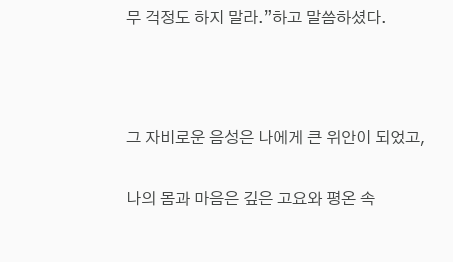무 걱정도 하지 말라.”하고 말씀하셨다.



그 자비로운 음성은 나에게 큰 위안이 되었고,

나의 몸과 마음은 깊은 고요와 평온 속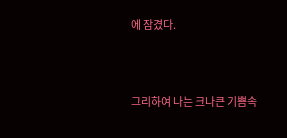에 잠겼다.



그리하여 나는 크나큰 기쁨속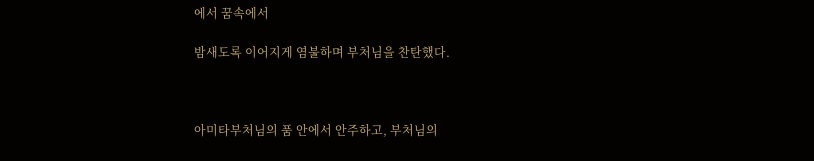에서 꿈속에서

밤새도록 이어지게 염불하며 부처님을 찬탄했다.



아미타부처님의 품 안에서 안주하고, 부처님의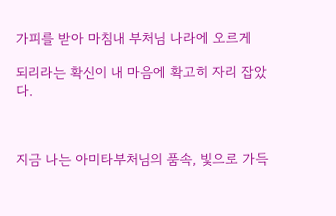가피를 받아 마침내 부처님 나라에 오르게

되리라는 확신이 내 마음에 확고히 자리 잡았다.



지금 나는 아미타부처님의 품속, 빛으로 가득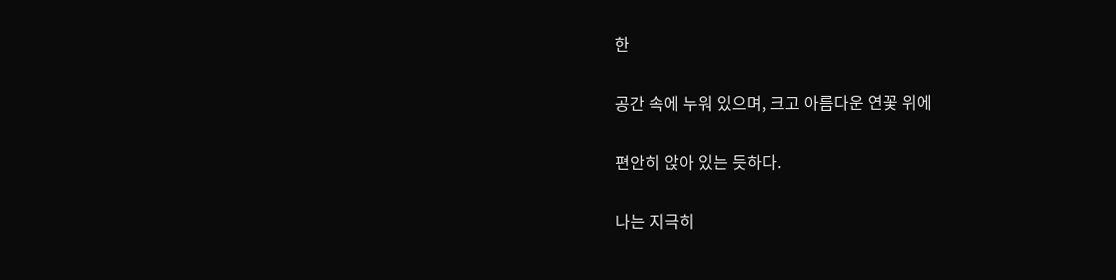한

공간 속에 누워 있으며, 크고 아름다운 연꽃 위에

편안히 앉아 있는 듯하다.

나는 지극히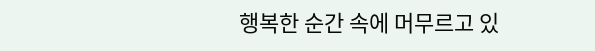행복한 순간 속에 머무르고 있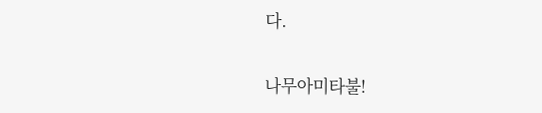다.

나무아미타불!